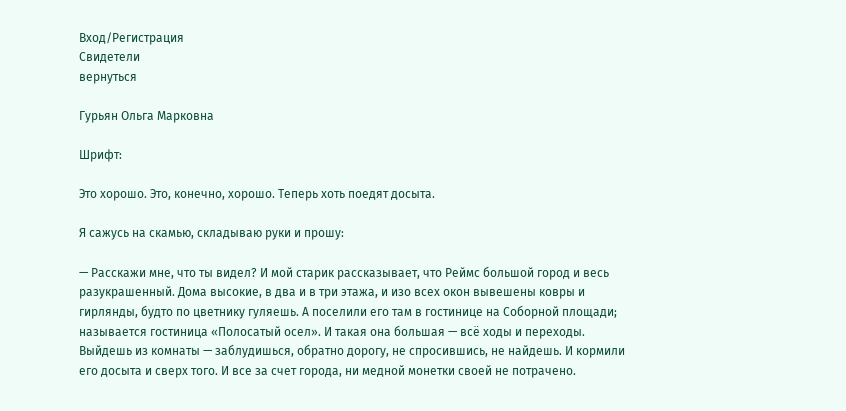Вход/Регистрация
Свидетели
вернуться

Гурьян Ольга Марковна

Шрифт:

Это хорошо. Это, конечно, хорошо. Теперь хоть поедят досыта.

Я сажусь на скамью, складываю руки и прошу:

— Расскажи мне, что ты видел? И мой старик рассказывает, что Реймс большой город и весь разукрашенный. Дома высокие, в два и в три этажа, и изо всех окон вывешены ковры и гирлянды, будто по цветнику гуляешь. А поселили его там в гостинице на Соборной площади; называется гостиница «Полосатый осел». И такая она большая — всё ходы и переходы. Выйдешь из комнаты — заблудишься, обратно дорогу, не спросившись, не найдешь. И кормили его досыта и сверх того. И все за счет города, ни медной монетки своей не потрачено.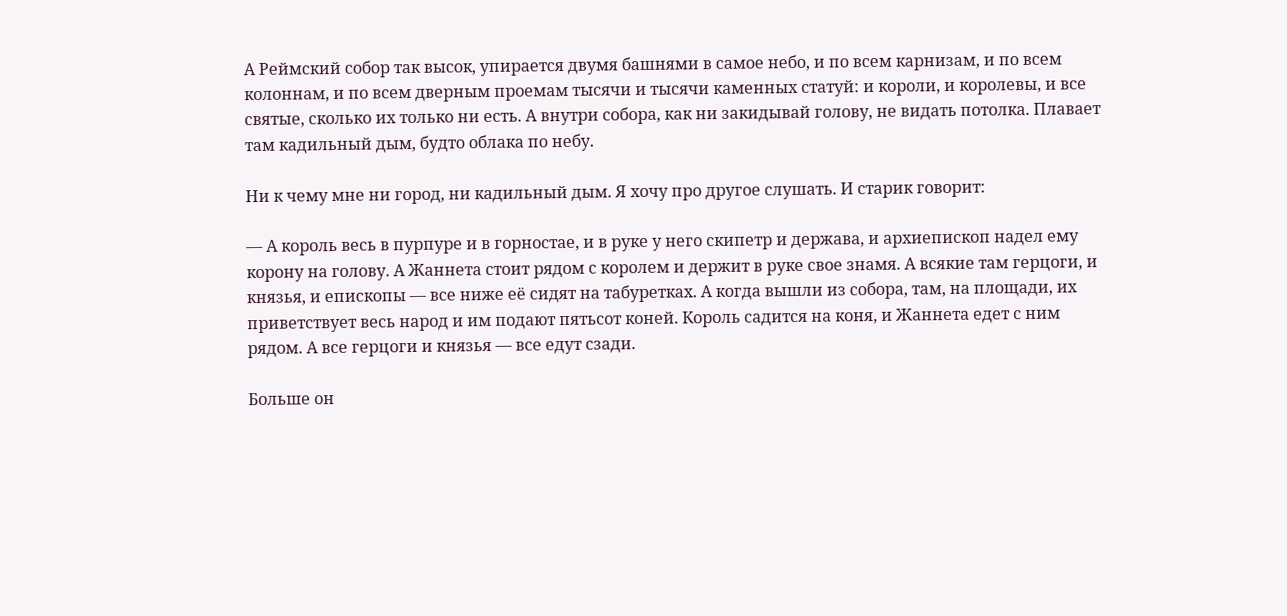А Реймский собор так высок, упирается двумя башнями в самое небо, и по всем карнизам, и по всем колоннам, и по всем дверным проемам тысячи и тысячи каменных статуй: и короли, и королевы, и все святые, сколько их только ни есть. А внутри собора, как ни закидывай голову, не видать потолка. Плавает там кадильный дым, будто облака по небу.

Ни к чему мне ни город, ни кадильный дым. Я хочу про другое слушать. И старик говорит:

— А король весь в пурпуре и в горностае, и в руке у него скипетр и держава, и архиепископ надел ему корону на голову. А Жаннета стоит рядом с королем и держит в руке свое знамя. А всякие там герцоги, и князья, и епископы — все ниже её сидят на табуретках. А когда вышли из собора, там, на площади, их приветствует весь народ и им подают пятьсот коней. Король садится на коня, и Жаннета едет с ним рядом. А все герцоги и князья — все едут сзади.

Больше он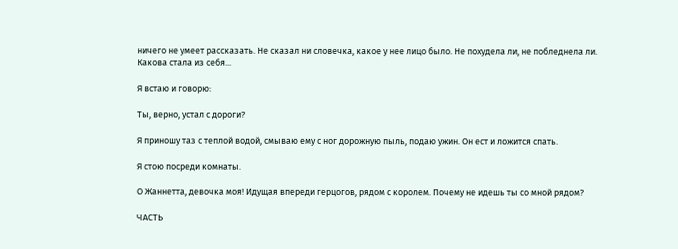ничего не умеет рассказать. Не сказал ни словечка, какое у нее лицо было. Не похудела ли, не побледнела ли. Какова стала из себя...

Я встаю и говорю:

Ты, верно, устал с дороги?

Я приношу таз с теплой водой, смываю ему с ног дорожную пыль, подаю ужин. Он ест и ложится спать.

Я стою посреди комнаты.

О Жаннетта, девочка моя! Идущая впереди герцогов, рядом с королем. Почему не идешь ты со мной рядом?

ЧАСТЬ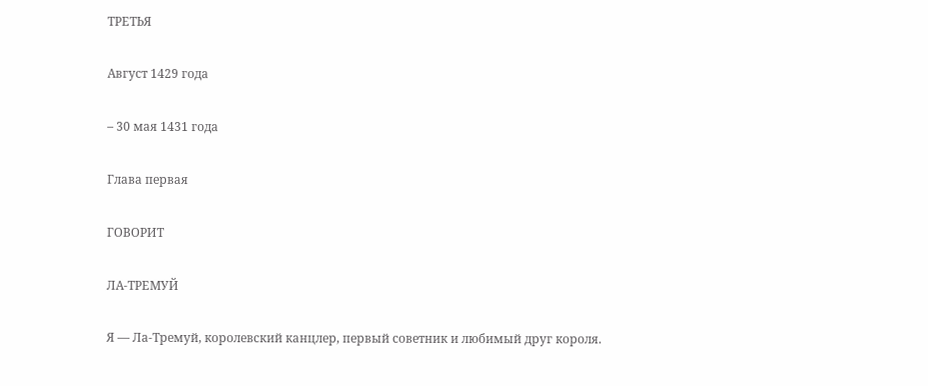ТРЕТЬЯ

Август 1429 года

– 30 мая 1431 года

Глава первая

ГОВОРИТ

ЛА-ТРЕМУЙ

Я — Ла-Тремуй, королевский канцлер, первый советник и любимый друг короля.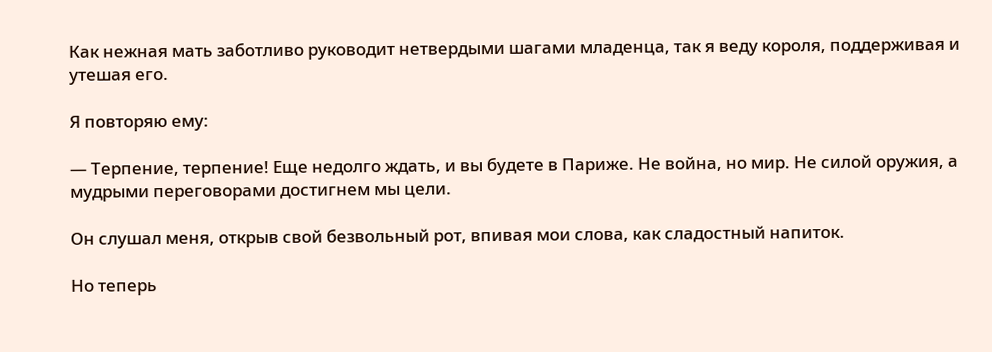Как нежная мать заботливо руководит нетвердыми шагами младенца, так я веду короля, поддерживая и утешая его.

Я повторяю ему:

— Терпение, терпение! Еще недолго ждать, и вы будете в Париже. Не война, но мир. Не силой оружия, а мудрыми переговорами достигнем мы цели.

Он слушал меня, открыв свой безвольный рот, впивая мои слова, как сладостный напиток.

Но теперь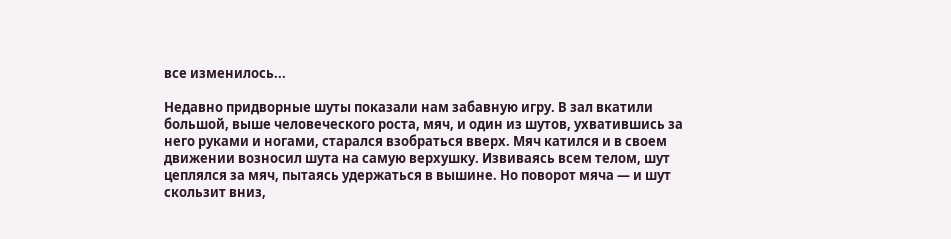все изменилось...

Недавно придворные шуты показали нам забавную игру. В зал вкатили большой, выше человеческого роста, мяч, и один из шутов, ухватившись за него руками и ногами, старался взобраться вверх. Мяч катился и в своем движении возносил шута на самую верхушку. Извиваясь всем телом, шут цеплялся за мяч, пытаясь удержаться в вышине. Но поворот мяча — и шут скользит вниз,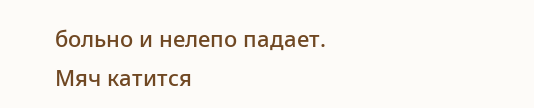больно и нелепо падает. Мяч катится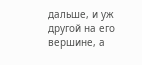дальше, и уж другой на его вершине, а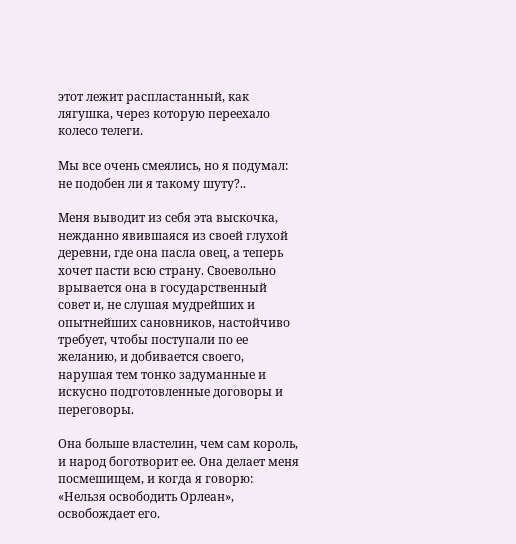этот лежит распластанный, как лягушка, через которую переехало колесо телеги.

Мы все очень смеялись, но я подумал: не подобен ли я такому шуту?..

Меня выводит из себя эта выскочка, нежданно явившаяся из своей глухой деревни, где она пасла овец, а теперь хочет пасти всю страну. Своевольно врывается она в государственный совет и, не слушая мудрейших и опытнейших сановников, настойчиво требует, чтобы поступали по ее желанию, и добивается своего, нарушая тем тонко задуманные и искусно подготовленные договоры и переговоры.

Она больше властелин, чем сам король, и народ боготворит ее. Она делает меня посмешищем, и когда я говорю: «Нельзя освободить Орлеан», освобождает его.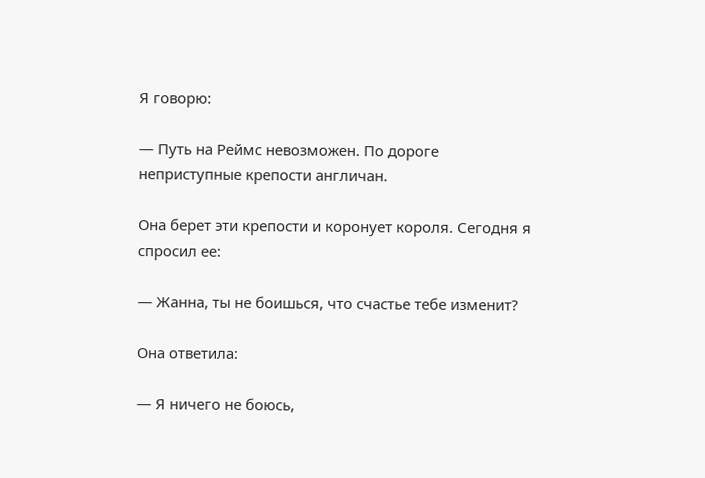Я говорю:

— Путь на Реймс невозможен. По дороге неприступные крепости англичан.

Она берет эти крепости и коронует короля. Сегодня я спросил ее:

— Жанна, ты не боишься, что счастье тебе изменит?

Она ответила:

— Я ничего не боюсь,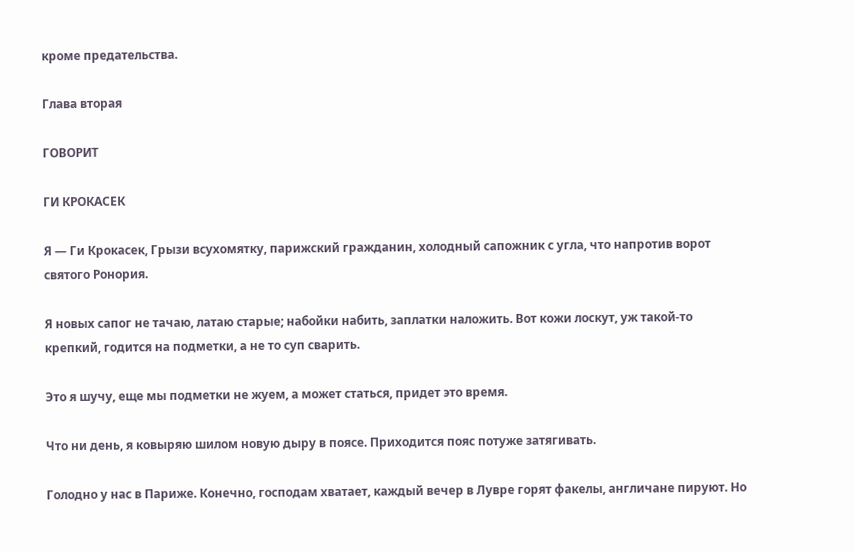кроме предательства.

Глава вторая

ГОВОРИТ

ГИ КРОКАСЕК

Я — Ги Крокасек, Грызи всухомятку, парижский гражданин, холодный сапожник с угла, что напротив ворот святого Ронория.

Я новых сапог не тачаю, латаю старые; набойки набить, заплатки наложить. Вот кожи лоскут, уж такой-то крепкий, годится на подметки, а не то суп сварить.

Это я шучу, еще мы подметки не жуем, а может статься, придет это время.

Что ни день, я ковыряю шилом новую дыру в поясе. Приходится пояс потуже затягивать.

Голодно у нас в Париже. Конечно, господам хватает, каждый вечер в Лувре горят факелы, англичане пируют. Но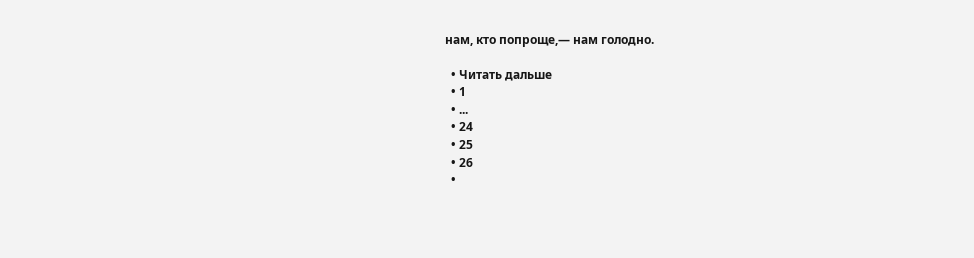нам, кто попроще,— нам голодно.

  • Читать дальше
  • 1
  • ...
  • 24
  • 25
  • 26
  •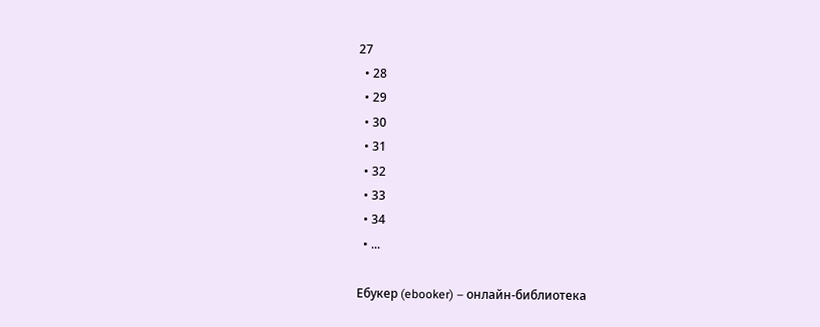27
  • 28
  • 29
  • 30
  • 31
  • 32
  • 33
  • 34
  • ...

Ебукер (ebooker) – онлайн-библиотека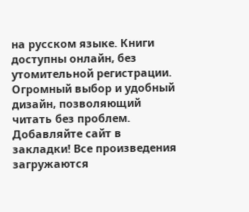на русском языке. Книги доступны онлайн, без утомительной регистрации. Огромный выбор и удобный дизайн, позволяющий читать без проблем. Добавляйте сайт в закладки! Все произведения загружаются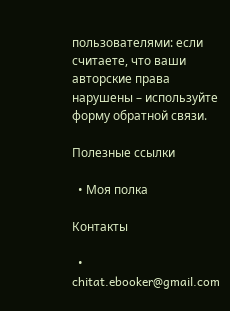пользователями: если считаете, что ваши авторские права нарушены – используйте форму обратной связи.

Полезные ссылки

  • Моя полка

Контакты

  • chitat.ebooker@gmail.com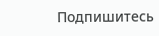Подпишитесь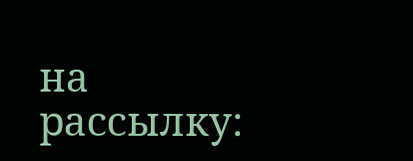на рассылку: